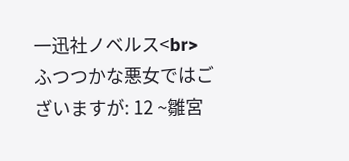一迅社ノベルス<br> ふつつかな悪女ではございますが: 12 ~雛宮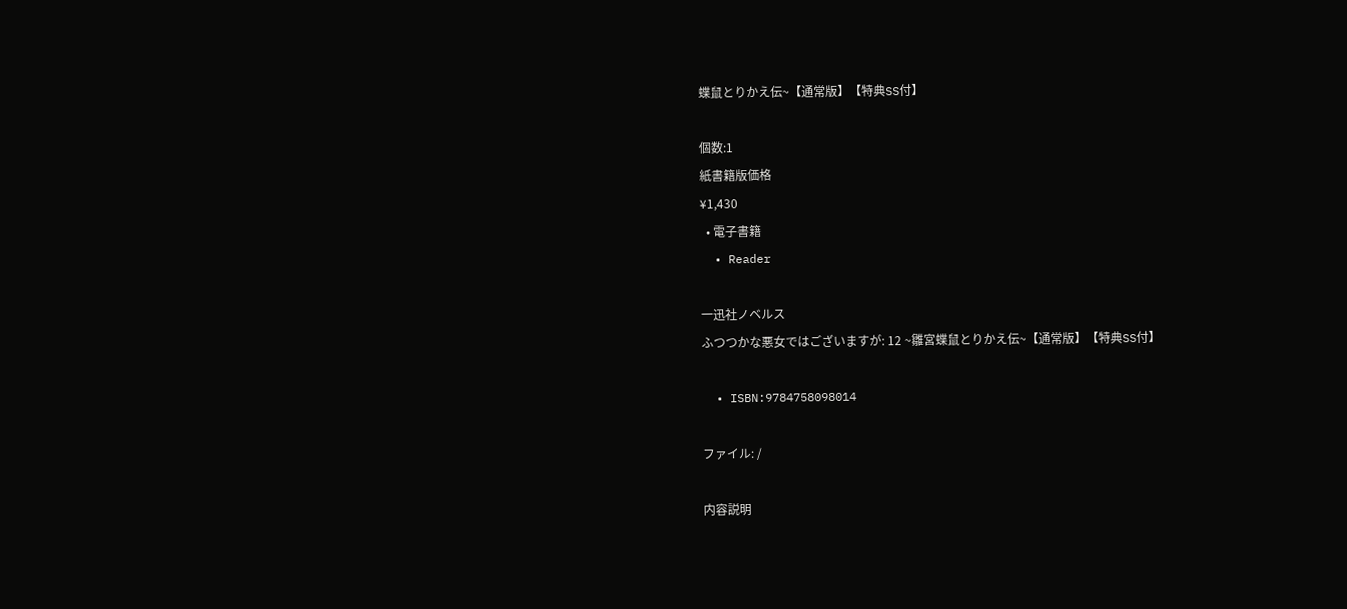蝶鼠とりかえ伝~【通常版】【特典SS付】

個数:1
紙書籍版価格
¥1,430
  • 電子書籍
  • Reader

一迅社ノベルス
ふつつかな悪女ではございますが: 12 ~雛宮蝶鼠とりかえ伝~【通常版】【特典SS付】

  • ISBN:9784758098014

ファイル: /

内容説明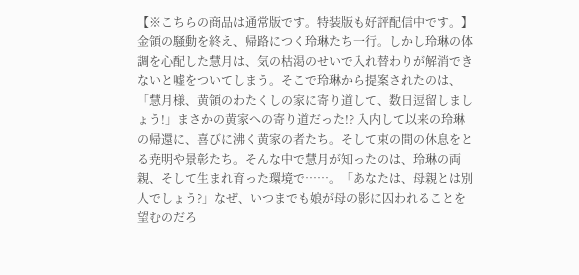【※こちらの商品は通常版です。特装版も好評配信中です。】
金領の騒動を終え、帰路につく玲琳たち一行。しかし玲琳の体調を心配した慧月は、気の枯渇のせいで入れ替わりが解消できないと嘘をついてしまう。そこで玲琳から提案されたのは、「慧月様、黄領のわたくしの家に寄り道して、数日逗留しましょう!」まさかの黄家への寄り道だった!? 入内して以来の玲琳の帰還に、喜びに沸く黄家の者たち。そして束の間の休息をとる尭明や景彰たち。そんな中で慧月が知ったのは、玲琳の両親、そして生まれ育った環境で……。「あなたは、母親とは別人でしょう?」なぜ、いつまでも娘が母の影に囚われることを望むのだろ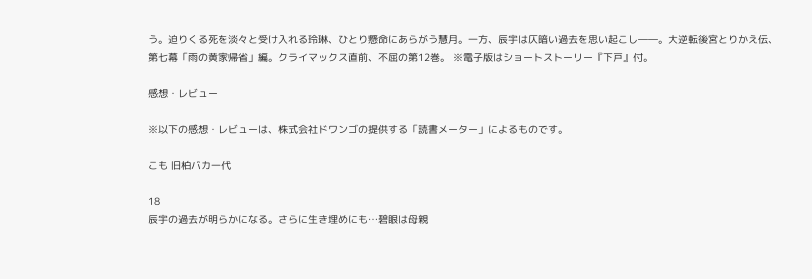う。迫りくる死を淡々と受け入れる玲琳、ひとり懸命にあらがう慧月。一方、辰宇は仄暗い過去を思い起こし――。大逆転後宮とりかえ伝、第七幕「雨の黄家帰省」編。クライマックス直前、不屈の第12巻。 ※電子版はショートストーリー『下戸』付。

感想・レビュー

※以下の感想・レビューは、株式会社ドワンゴの提供する「読書メーター」によるものです。

こも 旧柏バカ一代

18
辰宇の過去が明らかになる。さらに生き埋めにも…碧眼は母親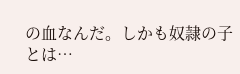の血なんだ。しかも奴隷の子とは…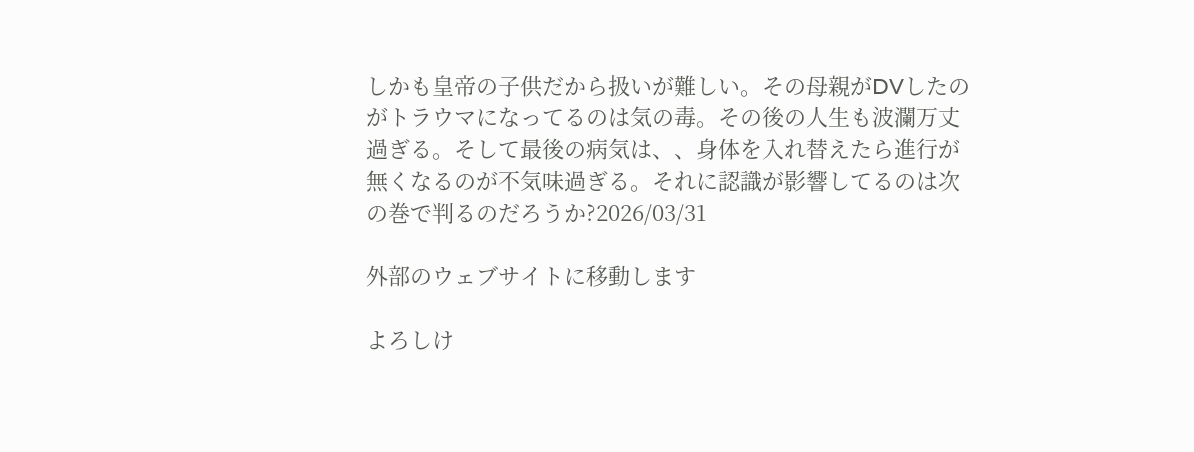しかも皇帝の子供だから扱いが難しい。その母親がDVしたのがトラウマになってるのは気の毒。その後の人生も波瀾万丈過ぎる。そして最後の病気は、、身体を入れ替えたら進行が無くなるのが不気味過ぎる。それに認識が影響してるのは次の巻で判るのだろうか?2026/03/31

外部のウェブサイトに移動します

よろしけ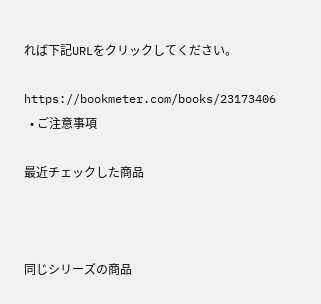れば下記URLをクリックしてください。

https://bookmeter.com/books/23173406
  • ご注意事項

最近チェックした商品



同じシリーズの商品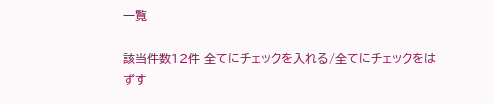一覧

該当件数12件 全てにチェックを入れる/全てにチェックをはずす